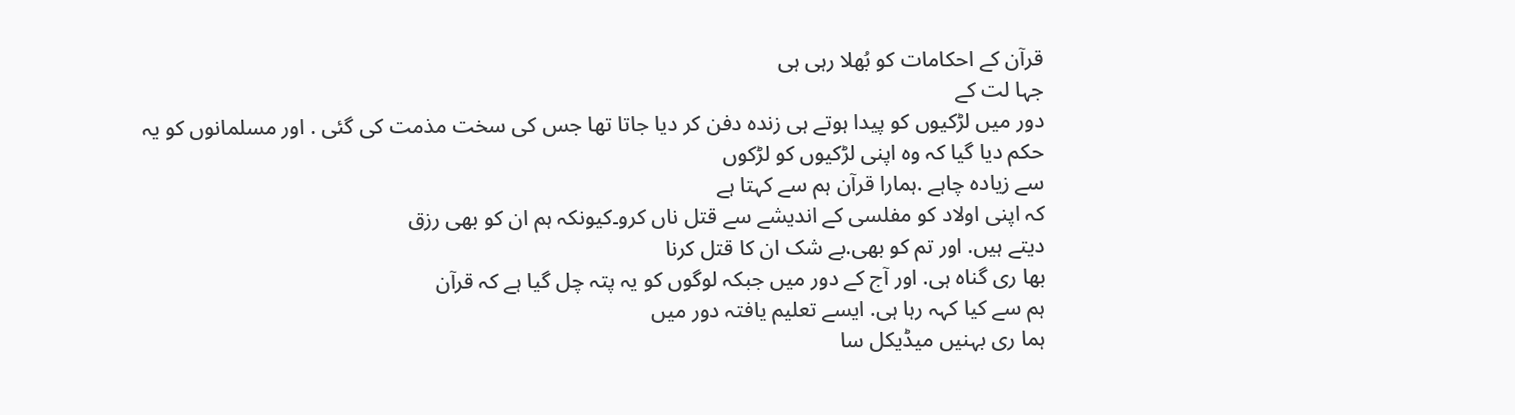قرآن کے احکامات کو بُھلا رہی ہی
جہا لت کے
دور میں لڑکیوں کو پیدا ہوتے ہی زندہ دفن کر دیا جاتا تھا جس کی سخت مذمت کی گئی . اور مسلمانوں کو یہ
حکم دیا گیا کہ وہ اپنی لڑکیوں کو لڑکوں
سے زیادہ چاہے .ہمارا قرآن ہم سے کہتا ہے
کہ اپنی اولاد کو مفلسی کے اندیشے سے قتل ناں کرو۔کیونکہ ہم ان کو بھی رزق
دیتے ہیں. اور تم کو بھی.بے شک ان کا قتل کرنا
بھا ری گناہ ہی. اور آج کے دور میں جبکہ لوگوں کو یہ پتہ چل گیا ہے کہ قرآن
ہم سے کیا کہہ رہا ہی. ایسے تعلیم یافتہ دور میں
ہما ری بہنیں میڈیکل سا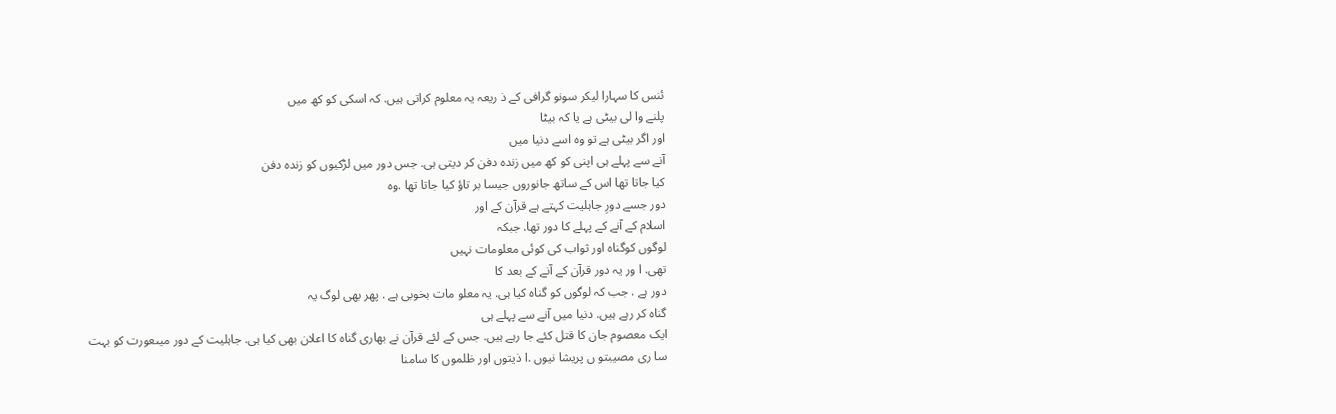ئنس کا سہارا لیکر سونو گرافی کے ذ ریعہ یہ معلوم کراتی ہیں. کہ اسکی کو کھ میں
پلنے وا لی بیٹی ہے یا کہ بیٹا
اور اگر بیٹی ہے تو وہ اسے دنیا میں
آنے سے پہلے ہی اپنی کو کھ میں زندہ دفن کر دیتی ہی. جس دور میں لڑکیوں کو زندہ دفن
کیا جاتا تھا اس کے ساتھ جانوروں جیسا بر تاؤ کیا جاتا تھا .وہ
دور جسے دورِ جاہلیت کہتے ہے قرآن کے اور
اسلام کے آنے کے پہلے کا دور تھا. جبکہ
لوگوں کوگناہ اور ثواب کی کوئی معلومات نہیں
تھی. ا ور یہ دور قرآن کے آنے کے بعد کا
دور ہے . جب کہ لوگوں کو گناہ کیا ہی. یہ معلو مات بخوبی ہے . پھر بھی لوگ یہ
گناہ کر رہے ہیں. دنیا میں آنے سے پہلے ہی
ایک معصوم جان کا قتل کئے جا رہے ہیں. جس کے لئے قرآن نے بھاری گناہ کا اعلان بھی کیا ہی. جاہلیت کے دور میںعورت کو بہت
سا ری مصیبتو ں پریشا نیوں .ا ذیتوں اور ظلموں کا سامنا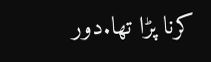کرنا پڑا تھا.دور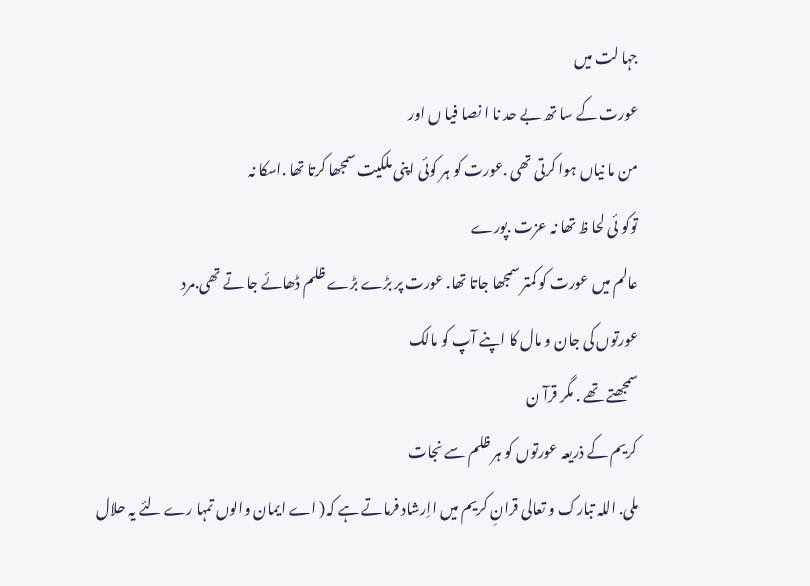جہا لت میں
عورت کے سا تھ بے حد نا ا نصا فیا ں اور
من ما نیاں ہوا کرتی تھی .عورت کو ہر کوئی اپنی ملکیت سمجھا کرتا تھا .اسکا نہ
توکو ئی لحا ظ تھا نہ عزت .پورے
عالم میں عورت کو کمتر سمجھا جاتا تھا. عورت پر بڑے بڑے ظلم ڈھائے جا تے تھی.مرد
عورتوں کی جان و مال کا اپنے آپ کو مالک
سمجھتے تھے . مگر قرآ ن
کریم کے ذریعہ عورتوں کو ہر ظلم سے نجات
ملی. اللہ تبارک و تعالی قرانِ کریم میں ااِرشاد فرماتے ہے کہ( اے ایمان والوں تمہا رے لئے یہ حلال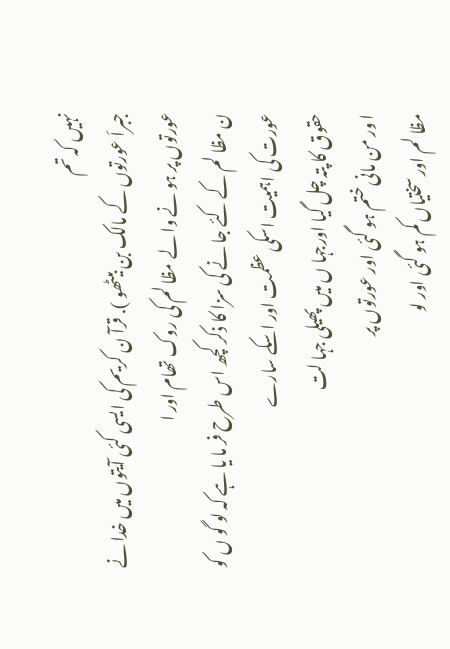نہیں کہ تم
جبراَ عورتوں کے مالک بن بیٹھو ). قرآ ن کریم کی ایسی کئی آیتوں میں خدا نے
عورتوں پر ہو نے وا لے مظا لم کی روک تھام اور ا
ن مظا لم کے کئے جا نے کی سزا کا ذکر کچھ اس طرح فر ما یا ہے کہ لو گو ں کو
عورت کی اہمیت اسکی عظمت اور اسکے سارے
حقوق کا پتہ چل گیا اورجہا ں میں پھیلی جہا لت
ا ور من مانی ختم ہو گئی اور عورتوں پر
مظا لم اور سختیاں کم ہو گئی اور لو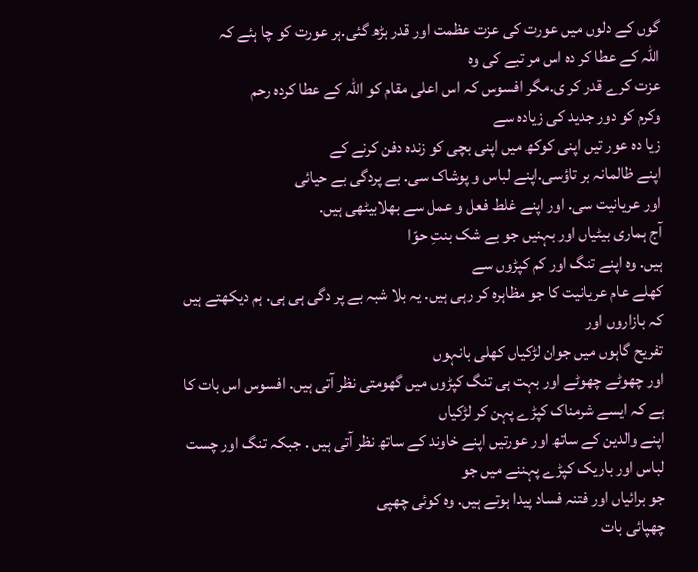گوں کے دلوں میں عورت کی عزت عظمت اور قدر بڑھ گئی.ہر عورت کو چا ہئے کہ
اللہ کے عطا کر دہ اس مر تبے کی وہ
عزت کرے قدر کر ی.مگر افسوس کہ اس اعلی مقام کو اللہ کے عطا کردہ رحم
وکرم کو دور جدید کی زیادہ سے
زیا دہ عور تیں اپنی کوکھ میں اپنی بچی کو زندہ دفن کرنے کے
اپنے ظالمانہ بر تاؤسی.اپنے لباس و پوشاک سی. بے پردگی بے حیائی
اور عریانیت سی. اور اپنے غلط فعل و عمل سے بھلابیٹھی ہیں.
آج ہماری بیٹیاں اور بہنیں جو بے شک بنتِ حوّا
ہیں. وہ اپنے تنگ اور کم کپڑوں سے
کھلے عام عریانیت کا جو مظاہرہ کر رہی ہیں. یہ بلا شبہ بے پر دگی ہی ہی. ہم دیکھتے ہیں کہ بازاروں اور
تفریح گاہوں میں جوان لڑکیاں کھلی بانہوں
اور چھوٹے چھوٹے اور بہت ہی تنگ کپڑوں میں گھومتی نظر آتی ہیں. افسوس اس بات کا ہے کہ ایسے شرمناک کپڑے پہن کر لڑکیاں
اپنے والدین کے ساتھ اور عورتیں اپنے خاوند کے ساتھ نظر آتی ہیں . جبکہ تنگ اور چست لباس اور باریک کپڑے پہننے میں جو
جو برائیاں اور فتنہ فساد پیدا ہوتے ہیں. وہ کوئی چھپی
چھپائی بات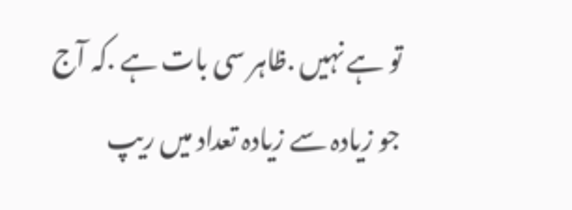تو ہے نہیں .ظاہر سی بات ہے .کہ آج جو زیادہ سے زیادہ تعداد میں ریپ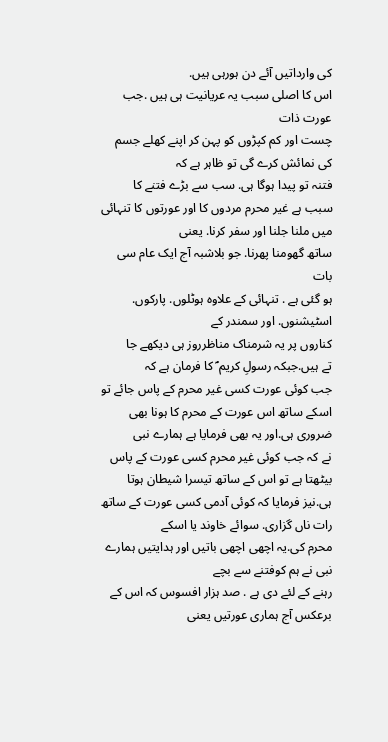کی وارداتیں آئے دن ہورہی ہیں.
اس کا اصلی سبب یہ عریانیت ہی ہیں .جب عورت ذات
چست اور کم کپڑوں کو پہن کر اپنے کھلے جسم کی نمائش کرے گی تو ظاہر ہے کہ
فتنہ تو پیدا ہوگا ہی. سب سے بڑے فتنے کا
سبب ہے غیر محرم مردوں کا اور عورتوں کا تنہائی میں ملنا جلنا اور سفر کرنا. یعنی
ساتھ گھومنا پھرنا. جو بلاشبہ آج ایک عام سی بات
ہو گئی ہے . تنہائی کے علاوہ ہوٹلوں. پارکوں. اسٹیشنوں. اور سمندر کے
کناروں پر یہ شرمناک مناظرروز ہی دیکھے جا
تے ہیں.جبکہ رسولِ کریم ؐ کا فرمان ہے کہ
جب کوئی عورت کسی غیر محرم کے پاس جائے تو اسکے ساتھ اس عورت کے محرم کا ہونا بھی ضروری ہی.اور یہ بھی فرمایا ہے ہمارے نبی
نے کہ جب کوئی غیر محرم کسی عورت کے پاس بیٹھتا ہے تو اس کے ساتھ تیسرا شیطان ہوتا
ہی.نیز فرمایا کہ کوئی آدمی کسی عورت کے ساتھ رات ناں گزاری. سوائے خاوند یا اسکے
محرم کی.یہ اچھی اچھی باتیں اور ہدایتیں ہمارے نبی نے ہم کوفتنے سے بچے
رہنے کے لئے دی ہے . صد ہزار افسوس کہ اس کے برعکس آج ہماری عورتیں یعنی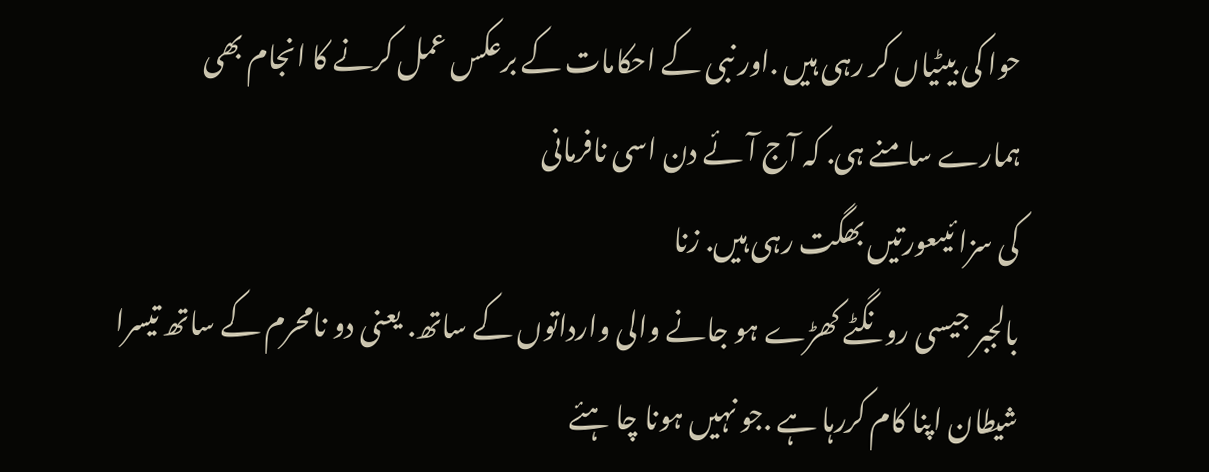حوا کی بیٹیاں کر رہی ہیں .اور نبی کے احکامات کے برعکس عمل کرنے کا انجام بھی
ہمارے سامنے ہی. کہ آج آئے دن اسی نافرمانی
کی سزا ئیںعورتیں بھگت رہی ہیں. زنا
بالجبر جیسی رونگٹے کھڑے ہو جانے والی وارداتوں کے ساتھ. یعنی دو نامحرم کے ساتھ تیسرا
شیطان اپنا کام کررہا ہے .جو نہیں ہونا چا ہئے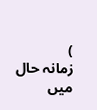)
زمانہ حال میں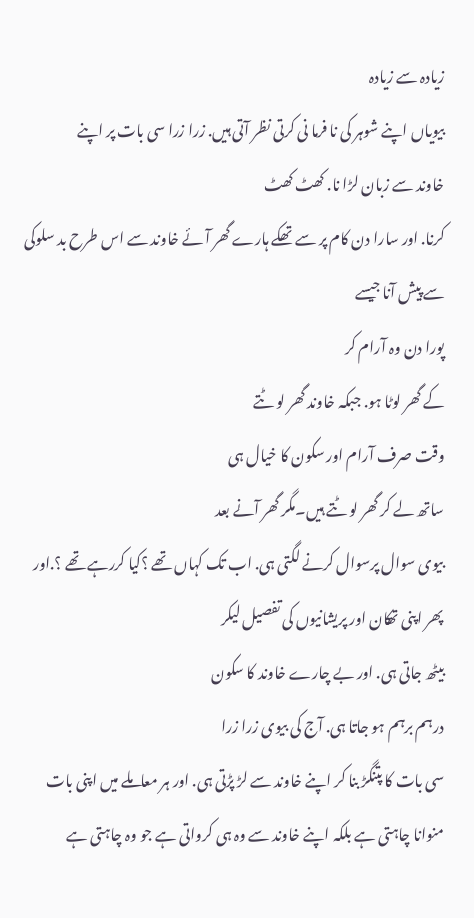زیادہ سے زیادہ
بیویاں اپنے شوہر کی نا فرما نی کرتی نظر آتی ہیں. زرا زرا سی بات پر اپنے
خاوند سے زبان لڑا نا. کھٹ کھٹ
کرنا. اور سارا دن کام پر سے تھکے ہارے گھر آئے خاوند سے اس طرح بد سلوکی سے پیش آنا جیسے
پورا دن وہ آرام کر
کے گھر لوٹا ہو. جبکہ خاوند گھر لو ٹتے
وقت صرف آرام اور سکون کا خیال ہی
ساتھ لے کر گھر لو ٹتے ہیں۔مگر گھر آنے بعد
بیوی سوال پرسوال کرنے لگتی ہی. اب تک کہاں تھے ؟کیا کررہے تھے ؟.اور
پھر اپنی تھکان اور پریشانیوں کی تفصیل لیکر
بیٹھ جاتی ہی. اور بے چارے خاوند کا سکون
درہم برہم ہو جاتا ہی. آج کی بیوی زرا زرا
سی بات کا پتنگڑ بنا کر اپنے خاوند سے لڑ پڑتی ہی. اور ہر معاملے میں اپنی بات منوانا چاہتی ہے بلکہ اپنے خاوند سے وہ ہی کرواتی ہے جو وہ چاہتی ہے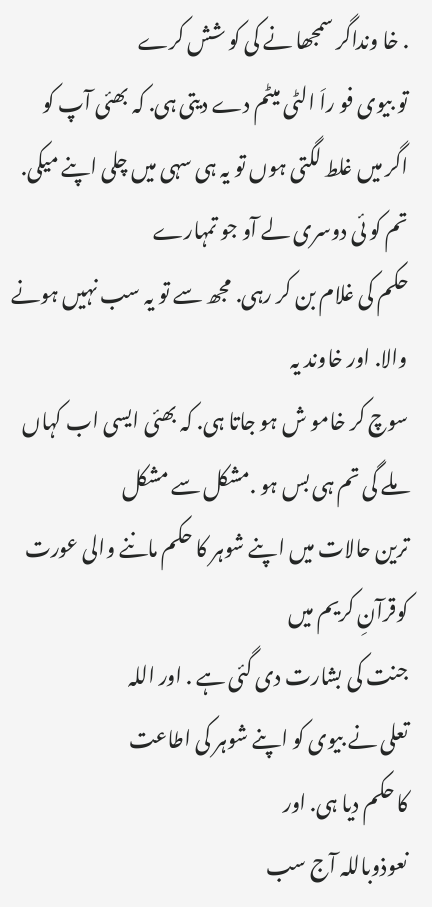. خا ونداگر سمجھا نے کی کو شش کرے
تو بیوی فو راَ الٹی میٹم دے دیتی ہی. کہ بھئی آپ کو
اگر میں غلط لگتی ہوں تو یہ ہی سہی میں چلی اپنے میکی. تم کو ئی دوسری لے آو جو تمہارے
حکم کی غلام بن کر رہی. مجھ سے تو یہ سب نہیں ہونے والا. اور خاوند یہ
سوچ کر خامو ش ہو جاتا ہی. کہ بھئی ایسی اب کہاں ملے گی تم ہی بس ہو .مشکل سے مشکل
ترین حالات میں اپنے شوہر کا حکم ماننے والی عورت کوقرآنِ کریم میں
جنت کی بشارت دی گئی ہے . اور اللہ
تعلی نے بیوی کو اپنے شوہر کی اطاعت
کا حکم دیا ہی. اور
نعوذوباللہ آج سب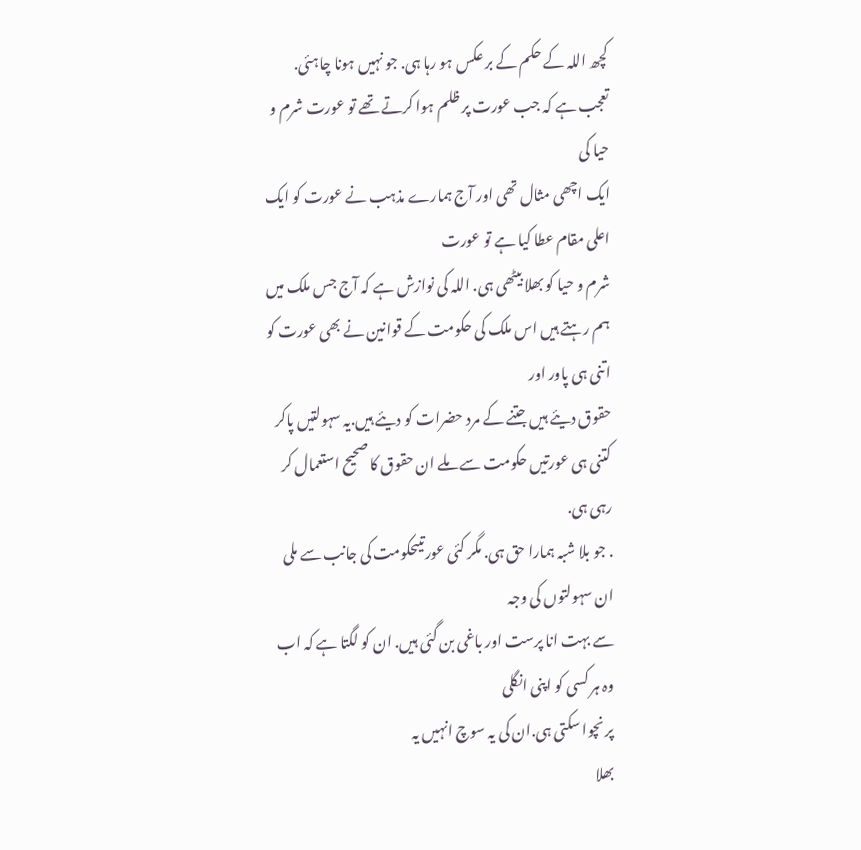کچھ اللہ کے حکم کے بر عکس ہو رہا ہی. جو نہیں ہونا چاہئی.
تعجب ہے کہ جب عورت پر ظلم ہوا کرتے تھے تو عورت شرم و حیا کی
ایک اچھی مثال تھی اور آج ہمارے مذہب نے عورت کو ایک اعلی مقام عطا کیا ہے تو عورت
شرم و حیا کو بھلا بیٹھی ہی. اللہ کی نوازش ہے کہ آج جس ملک میں
ہم رہتے ہیں اس ملک کی حکومت کے قوانین نے بھی عورت کو اتنی ہی پاور اور
حقوق دیئے ہیں جتنے کے مرد حضرات کو دیئے ہیں.یہ سہولتیں پاکر کتنی ہی عورتیں حکومت سے ملے ان حقوق کا صحیح استعمال کر رہی ہی.
. جو بلا شبہ ہمارا حق ہی. مگر کئی عورتیںحکومت کی جانب سے ملی ان سہولتوں کی وجہ
سے بہت انا پرست اور باغی بن گئی ہیں. ان کو لگتا ہے کہ اب وہ ہر کسی کو اپنی انگلی
پر نچوا سکتی ہی.ان کی یہ سوچ انہیں یہ
بھلا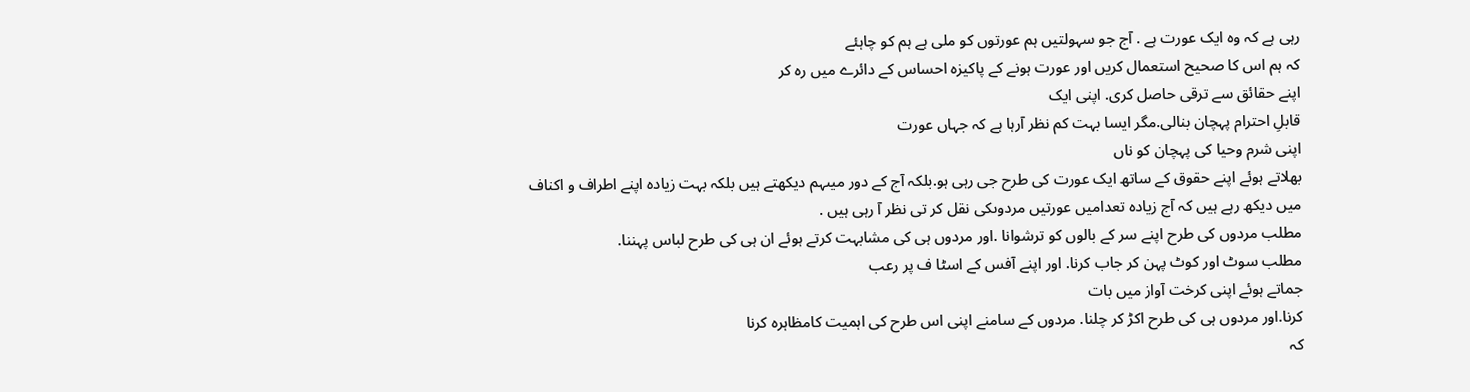رہی ہے کہ وہ ایک عورت ہے . آج جو سہولتیں ہم عورتوں کو ملی ہے ہم کو چاہئے
کہ ہم اس کا صحیح استعمال کریں اور عورت ہونے کے پاکیزہ احساس کے دائرے میں رہ کر
اپنے حقائق سے ترقی حاصل کری. اپنی ایک
قابلِ احترام پہچان بنالی.مگر ایسا بہت کم نظر آرہا ہے کہ جہاں عورت
اپنی شرم وحیا کی پہچان کو ناں
بھلاتے ہوئے اپنے حقوق کے ساتھ ایک عورت کی طرح جی رہی ہو.بلکہ آج کے دور میںہم دیکھتے ہیں بلکہ بہت زیادہ اپنے اطراف و اکناف
میں دیکھ رہے ہیں کہ آج زیادہ تعدامیں عورتیں مردوںکی نقل کر تی نظر آ رہی ہیں .
مطلب مردوں کی طرح اپنے سر کے بالوں کو ترشوانا .اور مردوں ہی کی مشابہت کرتے ہوئے ان ہی کی طرح لباس پہننا.
مطلب سوٹ اور کوٹ پہن کر جاب کرنا. اور اپنے آفس کے اسٹا ف پر رعب
جماتے ہوئے اپنی کرخت آواز میں بات
کرنا.اور مردوں ہی کی طرح اکڑ کر چلنا. مردوں کے سامنے اپنی اس طرح کی اہمیت کامظاہرہ کرنا
کہ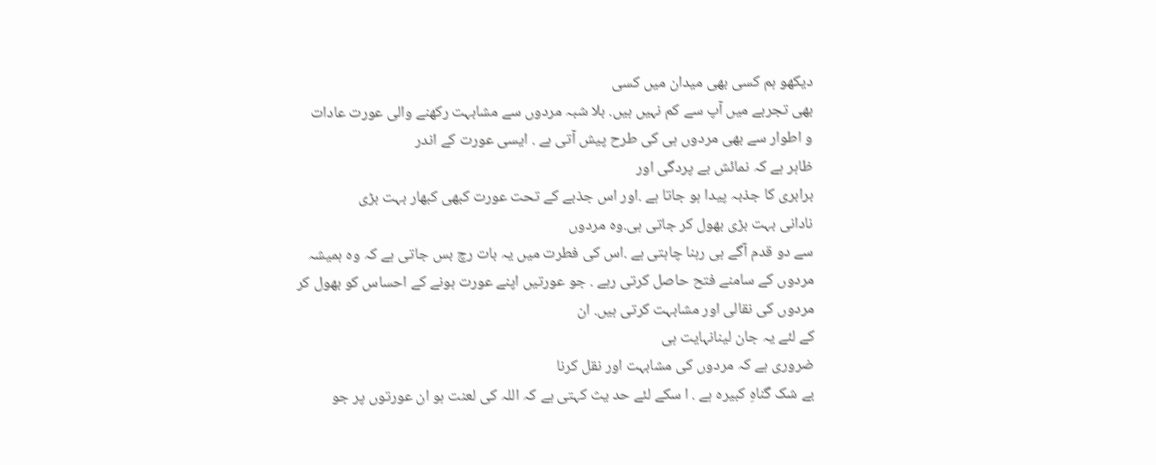دیکھو ہم کسی بھی میدان میں کسی
بھی تجربے میں آپ سے کم نہیں ہیں. بلا شبہ مردوں سے مشابہت رکھنے والی عورت عادات
و اطوار سے بھی مردوں ہی کی طرح پیش آتی ہے . ایسی عورت کے اندر
ظاہر ہے کہ نمائش بے پردگی اور
برابری کا جذبہ پیدا ہو جاتا ہے .اور اس جذبے کے تحت عورت کبھی کبھار بہت بڑی
نادانی بہت بڑی بھول کر جاتی ہی.وہ مردوں
سے دو قدم آگے ہی رہنا چاہتی ہے .اس کی فطرت میں یہ بات رچ بس جاتی ہے کہ وہ ہمیشہ
مردوں کے سامنے فتح حاصل کرتی رہے . جو عورتیں اپنے عورت ہونے کے احساس کو بھول کر
مردوں کی نقالی اور مشابہت کرتی ہیں. ان
کے لئے یہ جان لینانہایت ہی
ضروری ہے کہ مردوں کی مشابہت اور نقل کرنا
بے شک گناہِ کبیرہ ہے . ا سکے لئے حد یث کہتی ہے کہ اللہ کی لعنت ہو ان عورتوں پر جو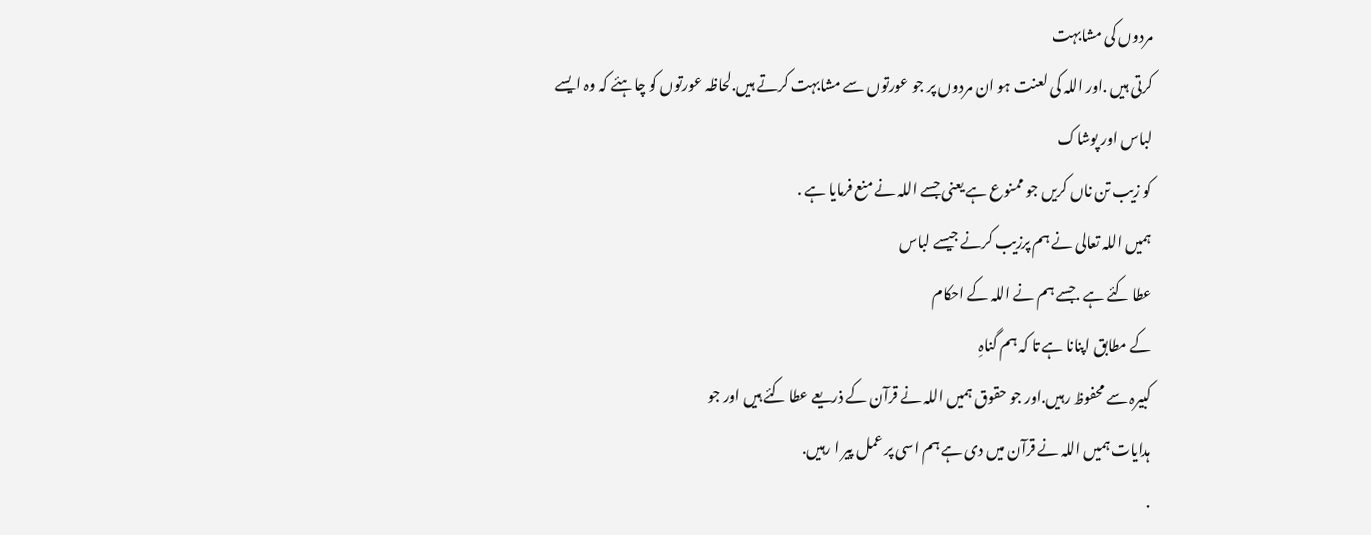مردوں کی مشابہت
کرتی ہیں .اور اللہ کی لعنت ہو ان مردوں پر جو عورتوں سے مشابہت کرتے ہیں.لحاظہ عورتوں کو چاہئے کہ وہ ایسے لباس اور پوشاک
کو زیب تن ناں کریں جو ممنوع ہے یعنی جسے اللہ نے منع فرمایا ہے .
ہمیں اللہ تعالی نے ہم پرزیب کرنے جیسے لباس
عطا کئے ہے .جسے ہم نے اللہ کے احکام
کے مطابق اپنانا ہے تا کہ ہم گناہِ
کبیرہ سے محفوظ رہیں.اور جو حقوق ہمیں اللہ نے قرآن کے ذریعے عطا کئے ہیں اور جو
ہدایات ہمیں اللہ نے قرآن میں دی ہے ہم اسی پر عمل پیر ا رہیں.
.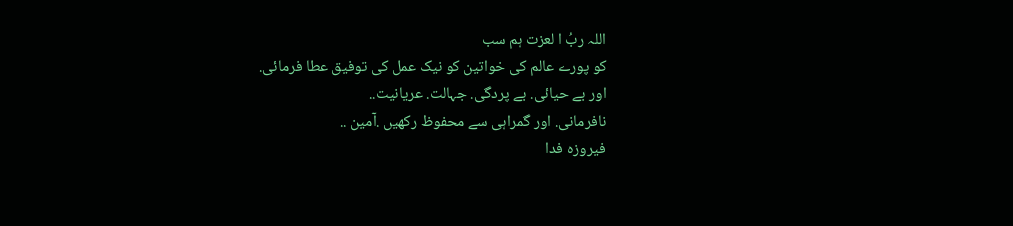اللہ ربُ ا لعزت ہم سب
کو پورے عالم کی خواتین کو نیک عمل کی توفیق عطا فرمائی.
اور بے حیائی. بے پردگی. جہالت. عریانیت..
نافرمانی. اور گمراہی سے محفوظ رکھیں .آمین ..
فیروزہ فدا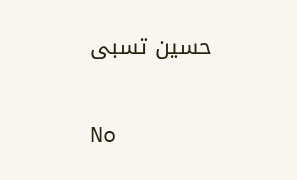حسین تسبی

No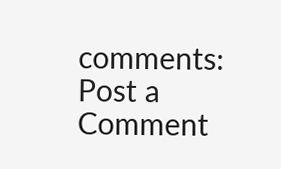comments:
Post a Comment